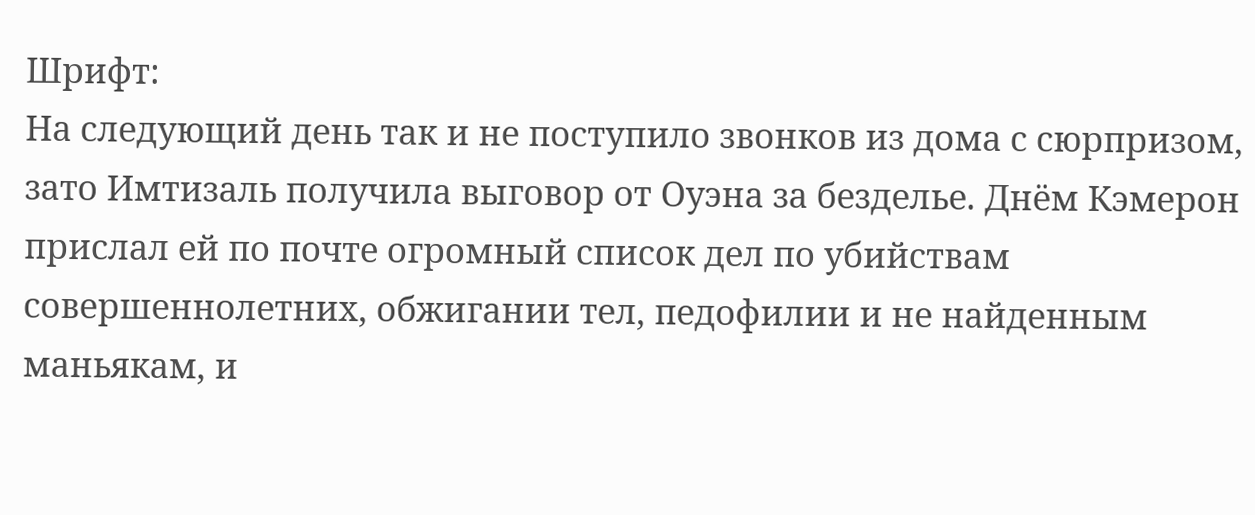Шрифт:
На следующий день так и не поступило звонков из дома с сюрпризом, зато Имтизаль получила выговор от Оуэна за безделье. Днём Кэмерон прислал ей по почте огромный список дел по убийствам совершеннолетних, обжигании тел, педофилии и не найденным маньякам, и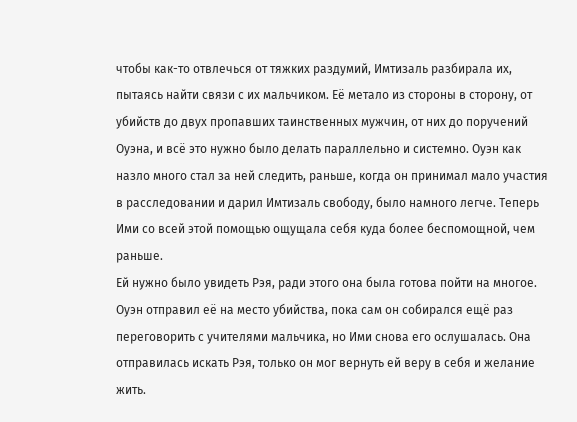чтобы как-то отвлечься от тяжких раздумий, Имтизаль разбирала их, пытаясь найти связи с их мальчиком. Её метало из стороны в сторону, от убийств до двух пропавших таинственных мужчин, от них до поручений Оуэна, и всё это нужно было делать параллельно и системно. Оуэн как назло много стал за ней следить, раньше, когда он принимал мало участия в расследовании и дарил Имтизаль свободу, было намного легче. Теперь Ими со всей этой помощью ощущала себя куда более беспомощной, чем раньше.
Ей нужно было увидеть Рэя, ради этого она была готова пойти на многое. Оуэн отправил её на место убийства, пока сам он собирался ещё раз переговорить с учителями мальчика, но Ими снова его ослушалась. Она отправилась искать Рэя, только он мог вернуть ей веру в себя и желание жить.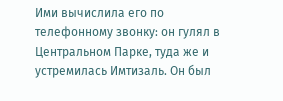Ими вычислила его по телефонному звонку: он гулял в Центральном Парке, туда же и устремилась Имтизаль. Он был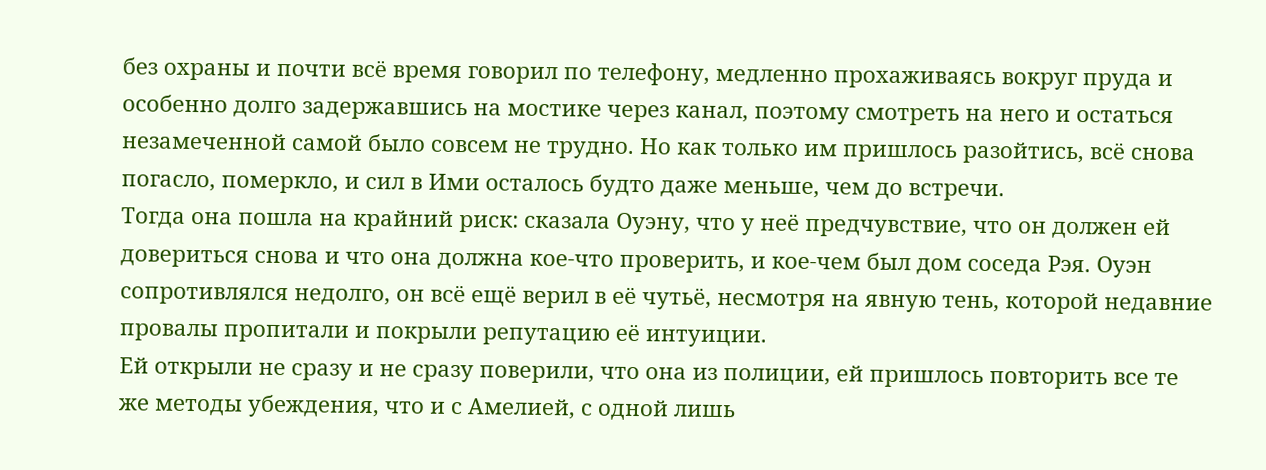без охраны и почти всё время говорил по телефону, медленно прохаживаясь вокруг пруда и особенно долго задержавшись на мостике через канал, поэтому смотреть на него и остаться незамеченной самой было совсем не трудно. Но как только им пришлось разойтись, всё снова погасло, померкло, и сил в Ими осталось будто даже меньше, чем до встречи.
Тогда она пошла на крайний риск: сказала Оуэну, что у неё предчувствие, что он должен ей довериться снова и что она должна кое-что проверить, и кое-чем был дом соседа Рэя. Оуэн сопротивлялся недолго, он всё ещё верил в её чутьё, несмотря на явную тень, которой недавние провалы пропитали и покрыли репутацию её интуиции.
Ей открыли не сразу и не сразу поверили, что она из полиции, ей пришлось повторить все те же методы убеждения, что и с Амелией, с одной лишь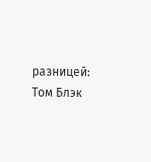разницей: Том Блэк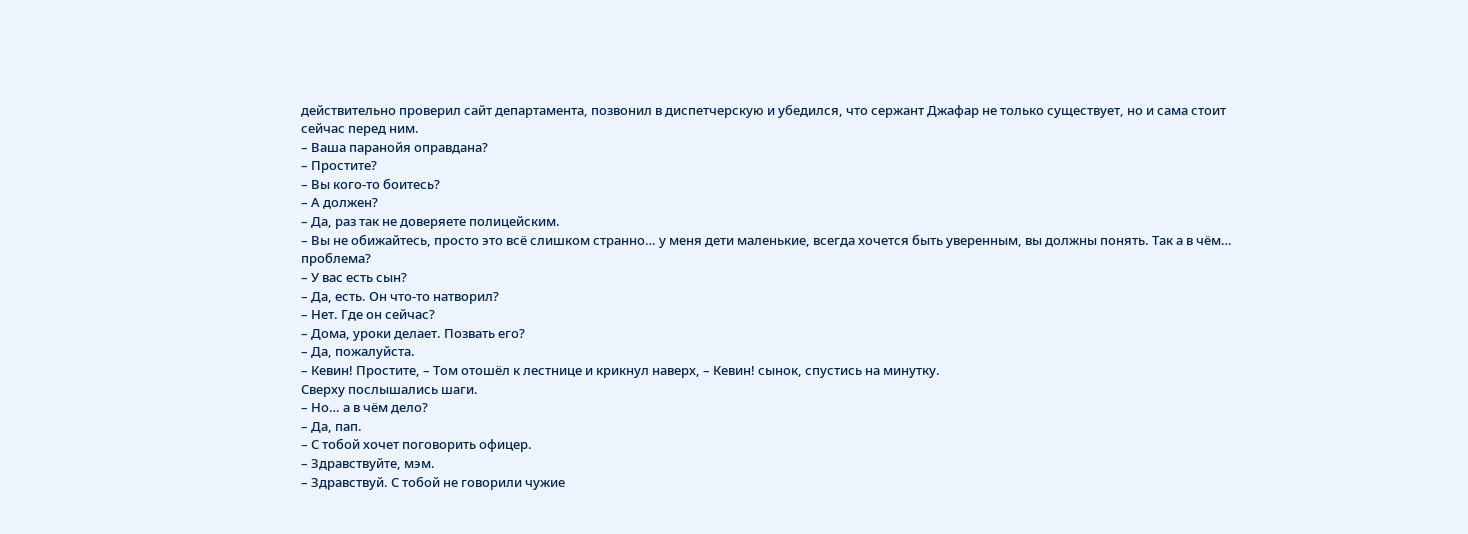действительно проверил сайт департамента, позвонил в диспетчерскую и убедился, что сержант Джафар не только существует, но и сама стоит сейчас перед ним.
– Ваша паранойя оправдана?
– Простите?
– Вы кого-то боитесь?
– А должен?
– Да, раз так не доверяете полицейским.
– Вы не обижайтесь, просто это всё слишком странно… у меня дети маленькие, всегда хочется быть уверенным, вы должны понять. Так а в чём… проблема?
– У вас есть сын?
– Да, есть. Он что-то натворил?
– Нет. Где он сейчас?
– Дома, уроки делает. Позвать его?
– Да, пожалуйста.
– Кевин! Простите, – Том отошёл к лестнице и крикнул наверх, – Кевин! сынок, спустись на минутку.
Сверху послышались шаги.
– Но… а в чём дело?
– Да, пап.
– С тобой хочет поговорить офицер.
– Здравствуйте, мэм.
– Здравствуй. С тобой не говорили чужие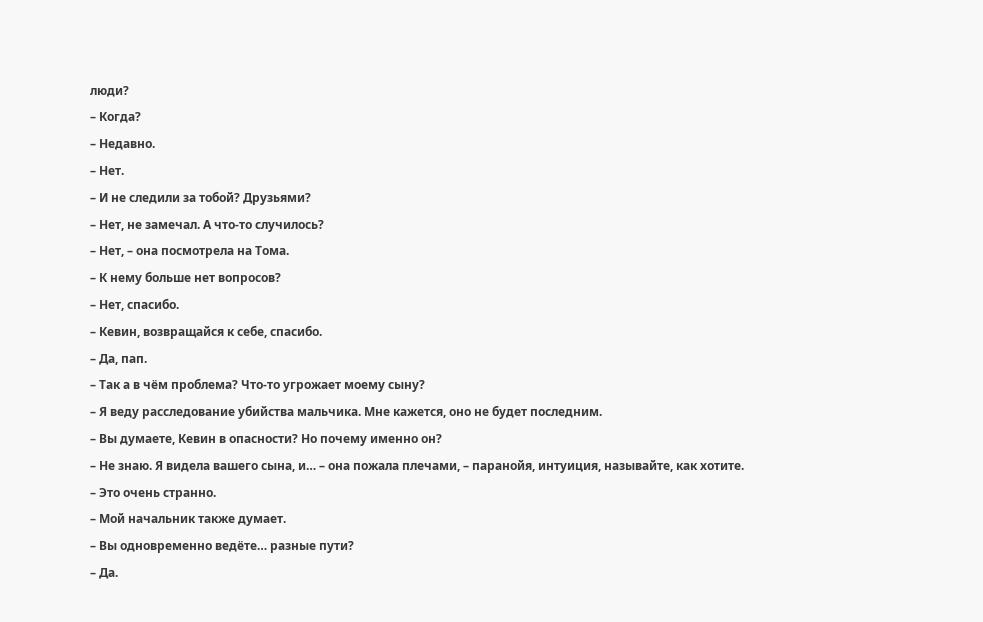люди?
– Когда?
– Недавно.
– Нет.
– И не следили за тобой? Друзьями?
– Нет, не замечал. А что-то случилось?
– Нет, – она посмотрела на Тома.
– К нему больше нет вопросов?
– Нет, спасибо.
– Кевин, возвращайся к себе, спасибо.
– Да, пап.
– Так а в чём проблема? Что-то угрожает моему сыну?
– Я веду расследование убийства мальчика. Мне кажется, оно не будет последним.
– Вы думаете, Кевин в опасности? Но почему именно он?
– Не знаю. Я видела вашего сына, и… – она пожала плечами, – паранойя, интуиция, называйте, как хотите.
– Это очень странно.
– Мой начальник также думает.
– Вы одновременно ведёте… разные пути?
– Да.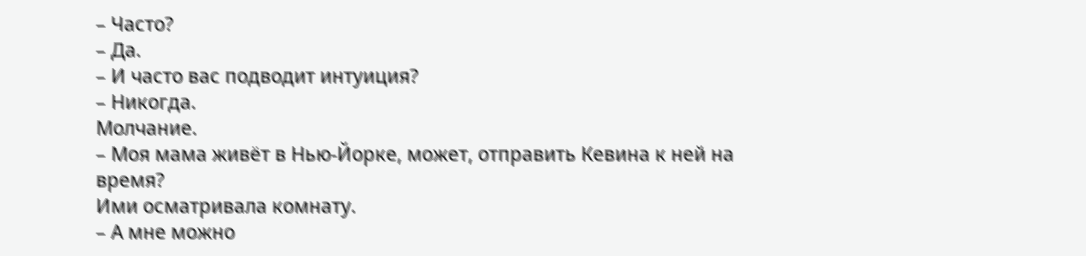– Часто?
– Да.
– И часто вас подводит интуиция?
– Никогда.
Молчание.
– Моя мама живёт в Нью-Йорке, может, отправить Кевина к ней на время?
Ими осматривала комнату.
– А мне можно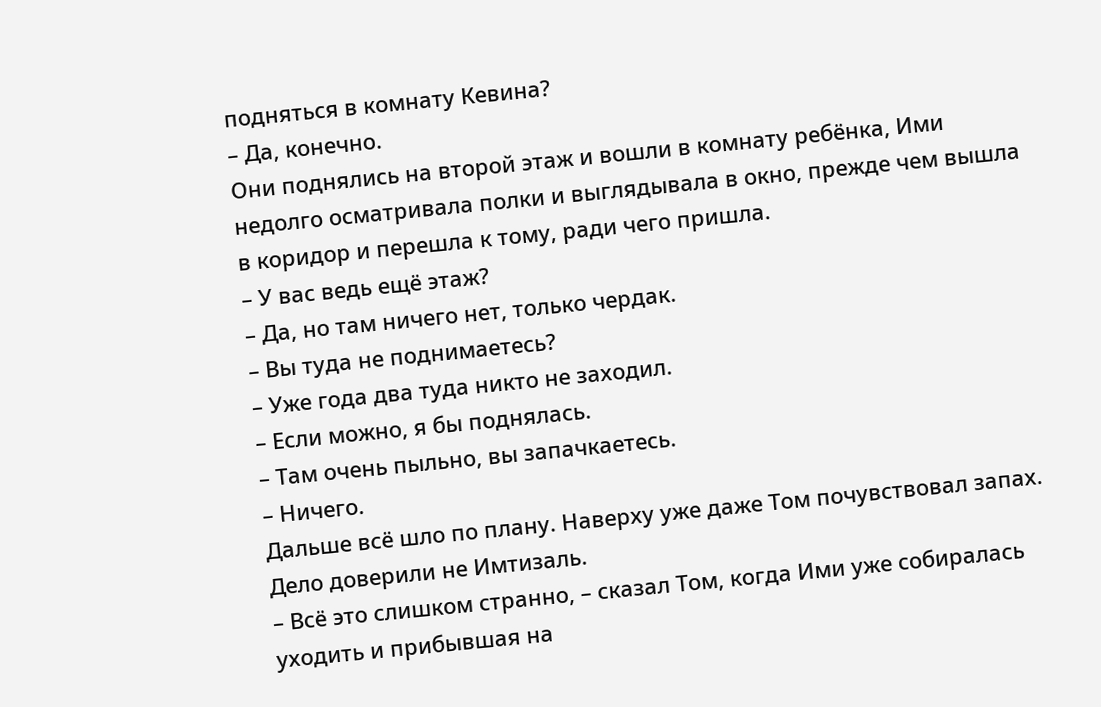подняться в комнату Кевина?
– Да, конечно.
Они поднялись на второй этаж и вошли в комнату ребёнка, Ими недолго осматривала полки и выглядывала в окно, прежде чем вышла в коридор и перешла к тому, ради чего пришла.
– У вас ведь ещё этаж?
– Да, но там ничего нет, только чердак.
– Вы туда не поднимаетесь?
– Уже года два туда никто не заходил.
– Если можно, я бы поднялась.
– Там очень пыльно, вы запачкаетесь.
– Ничего.
Дальше всё шло по плану. Наверху уже даже Том почувствовал запах.
Дело доверили не Имтизаль.
– Всё это слишком странно, – сказал Том, когда Ими уже собиралась уходить и прибывшая на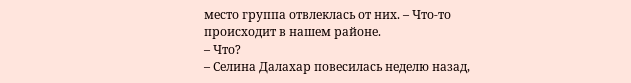место группа отвлеклась от них. – Что-то происходит в нашем районе.
– Что?
– Селина Далахар повесилась неделю назад,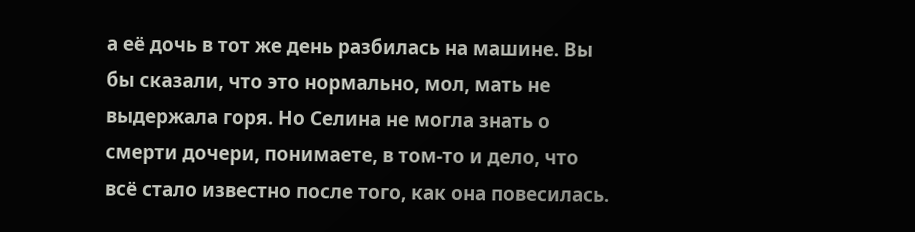а её дочь в тот же день разбилась на машине. Вы бы сказали, что это нормально, мол, мать не выдержала горя. Но Селина не могла знать о смерти дочери, понимаете, в том-то и дело, что всё стало известно после того, как она повесилась.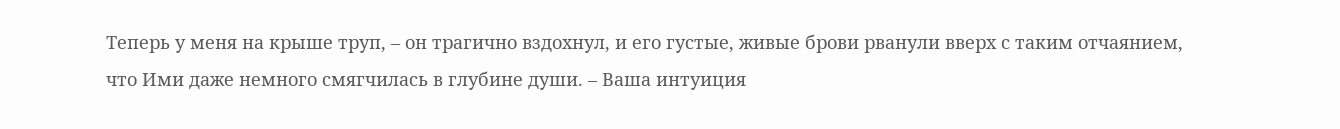Теперь у меня на крыше труп, – он трагично вздохнул, и его густые, живые брови рванули вверх с таким отчаянием, что Ими даже немного смягчилась в глубине души. – Ваша интуиция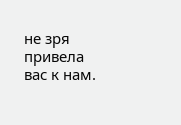не зря привела вас к нам.